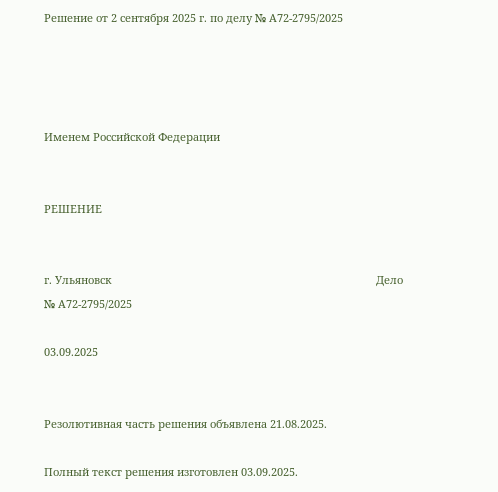Решение от 2 сентября 2025 г. по делу № А72-2795/2025




Именем Российской Федерации


РЕШЕНИЕ


г. Ульяновск                                                                                        Дело № А72-2795/2025

03.09.2025


Резолютивная часть решения объявлена 21.08.2025.

Полный текст решения изготовлен 03.09.2025.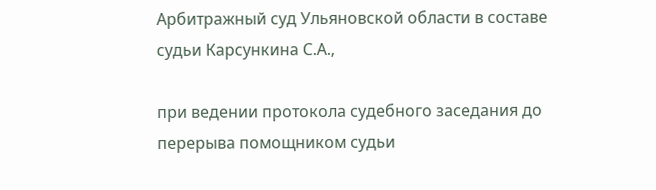Арбитражный суд Ульяновской области в составе судьи Карсункина С.А.,

при ведении протокола судебного заседания до перерыва помощником судьи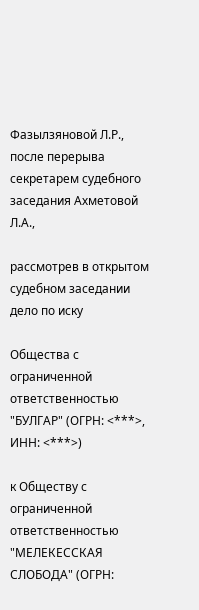Фазылзяновой Л.Р., после перерыва секретарем судебного заседания Ахметовой Л.А.,

рассмотрев в открытом судебном заседании дело по иску

Общества с ограниченной ответственностью "БУЛГАР" (ОГРН: <***>, ИНН: <***>)

к Обществу с ограниченной ответственностью "МЕЛЕКЕССКАЯ СЛОБОДА" (ОГРН: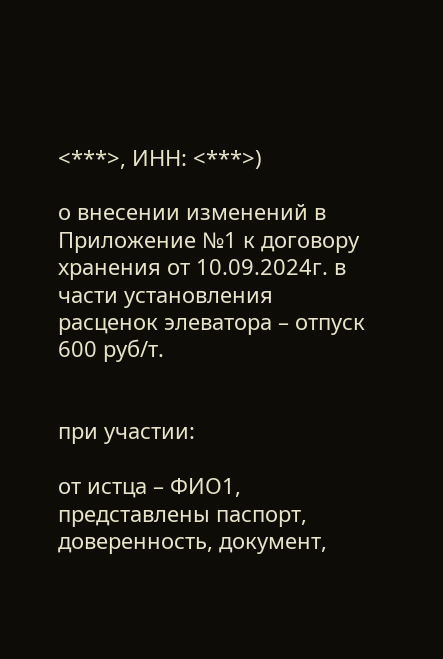<***>, ИНН: <***>)

о внесении изменений в Приложение №1 к договору хранения от 10.09.2024г. в части установления расценок элеватора – отпуск 600 руб/т.


при участии:

от истца – ФИО1, представлены паспорт, доверенность, документ,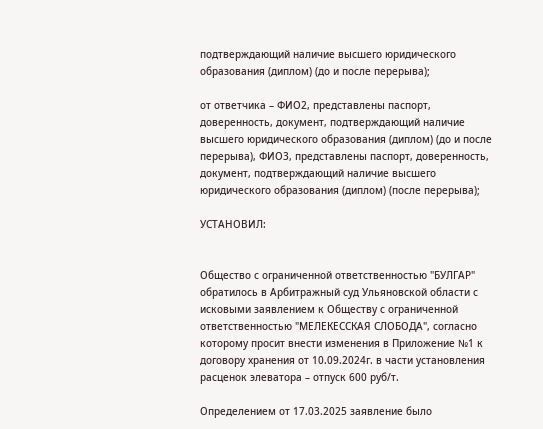подтверждающий наличие высшего юридического образования (диплом) (до и после перерыва);

от ответчика – ФИО2, представлены паспорт, доверенность, документ, подтверждающий наличие высшего юридического образования (диплом) (до и после перерыва), ФИО3, представлены паспорт, доверенность, документ, подтверждающий наличие высшего юридического образования (диплом) (после перерыва);

УСТАНОВИЛ:


Общество с ограниченной ответственностью "БУЛГАР" обратилось в Арбитражный суд Ульяновской области с исковыми заявлением к Обществу с ограниченной ответственностью "МЕЛЕКЕССКАЯ СЛОБОДА", согласно которому просит внести изменения в Приложение №1 к договору хранения от 10.09.2024г. в части установления расценок элеватора – отпуск 600 руб/т.

Определением от 17.03.2025 заявление было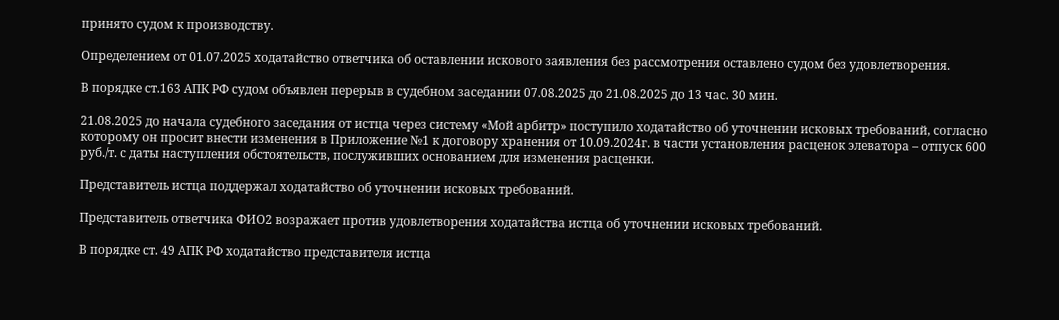принято судом к производству.

Определением от 01.07.2025 ходатайство ответчика об оставлении искового заявления без рассмотрения оставлено судом без удовлетворения.

В порядке ст.163 АПК РФ судом объявлен перерыв в судебном заседании 07.08.2025 до 21.08.2025 до 13 час. 30 мин.

21.08.2025 до начала судебного заседания от истца через систему «Мой арбитр» поступило ходатайство об уточнении исковых требований, согласно которому он просит внести изменения в Приложение №1 к договору хранения от 10.09.2024г. в части установления расценок элеватора – отпуск 600 руб./т. с даты наступления обстоятельств, послуживших основанием для изменения расценки.

Представитель истца поддержал ходатайство об уточнении исковых требований.

Представитель ответчика ФИО2 возражает против удовлетворения ходатайства истца об уточнении исковых требований.

В порядке ст. 49 АПК РФ ходатайство представителя истца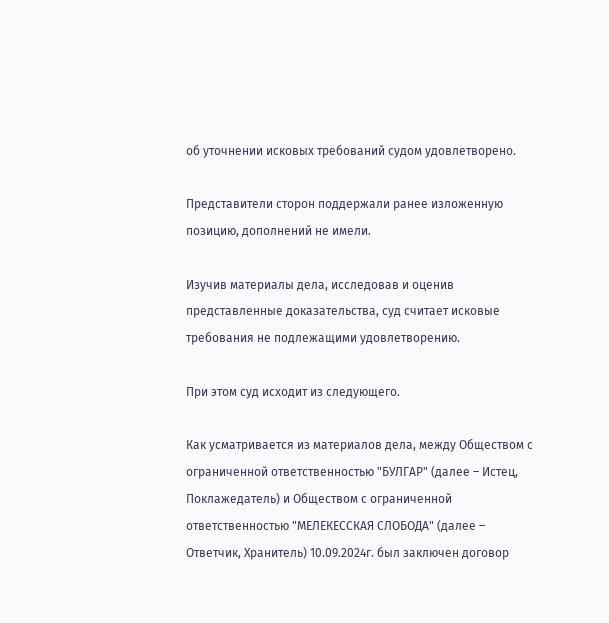об уточнении исковых требований судом удовлетворено.

Представители сторон поддержали ранее изложенную позицию, дополнений не имели.

Изучив материалы дела, исследовав и оценив представленные доказательства, суд считает исковые требования не подлежащими удовлетворению.

При этом суд исходит из следующего.

Как усматривается из материалов дела, между Обществом с ограниченной ответственностью "БУЛГАР" (далее – Истец, Поклажедатель) и Обществом с ограниченной ответственностью "МЕЛЕКЕССКАЯ СЛОБОДА" (далее – Ответчик, Хранитель) 10.09.2024г. был заключен договор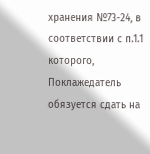хранения №73-24, в соответствии с п.1.1 которого,  Поклажедатель обязуется сдать на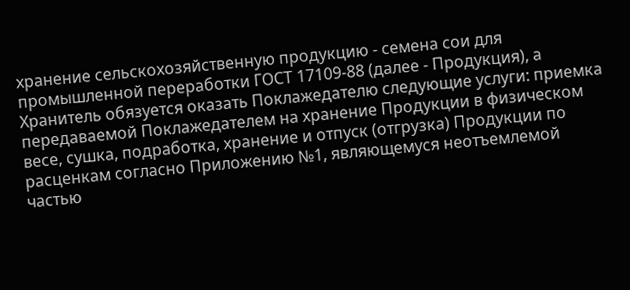хранение сельскохозяйственную продукцию - семена сои для промышленной переработки ГОСТ 17109-88 (далее - Продукция), а Хранитель обязуется оказать Поклажедателю следующие услуги: приемка передаваемой Поклажедателем на хранение Продукции в физическом весе, сушка, подработка, хранение и отпуск (отгрузка) Продукции по расценкам согласно Приложению №1, являющемуся неотъемлемой частью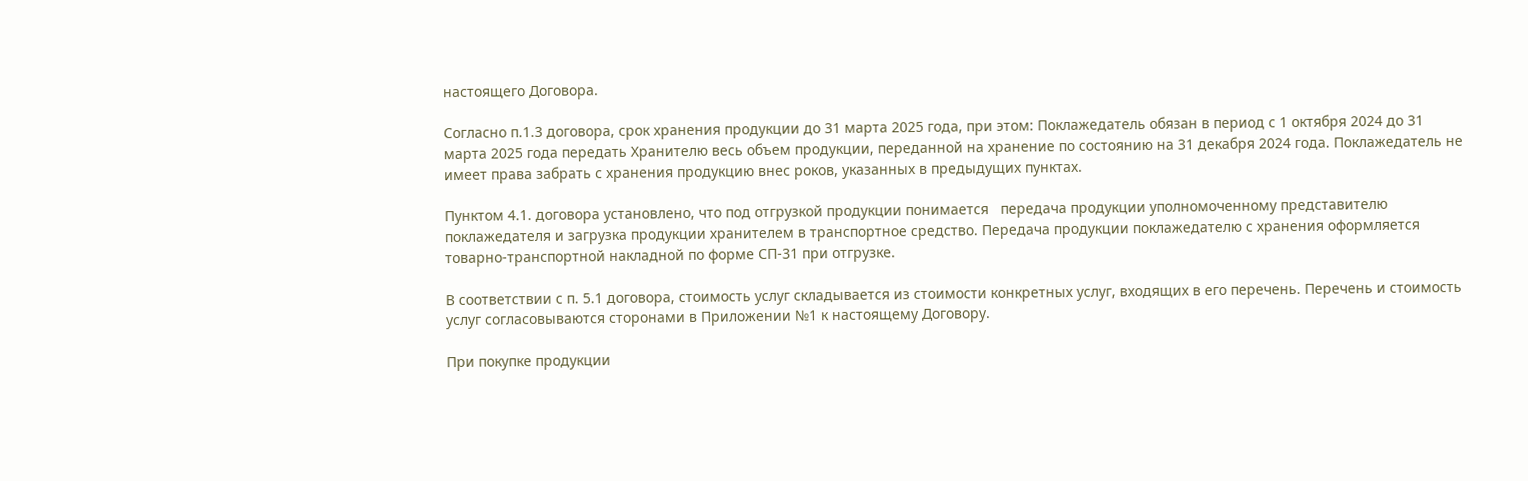настоящего Договора.

Согласно п.1.3 договора, срок хранения продукции до 31 марта 2025 года, при этом: Поклажедатель обязан в период с 1 октября 2024 до 31 марта 2025 года передать Хранителю весь объем продукции, переданной на хранение по состоянию на 31 декабря 2024 года. Поклажедатель не имеет права забрать с хранения продукцию внес роков, указанных в предыдущих пунктах.

Пунктом 4.1. договора установлено, что под отгрузкой продукции понимается   передача продукции уполномоченному представителю поклажедателя и загрузка продукции хранителем в транспортное средство. Передача продукции поклажедателю с хранения оформляется товарно-транспортной накладной по форме СП-31 при отгрузке.

В соответствии с п. 5.1 договора, стоимость услуг складывается из стоимости конкретных услуг, входящих в его перечень. Перечень и стоимость услуг согласовываются сторонами в Приложении №1 к настоящему Договору.

При покупке продукции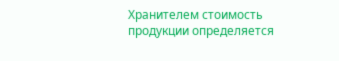Хранителем стоимость продукции определяется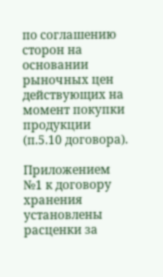по соглашению сторон на основании рыночных цен действующих на момент покупки продукции (п.5.10 договора).

Приложением №1 к договору хранения установлены расценки за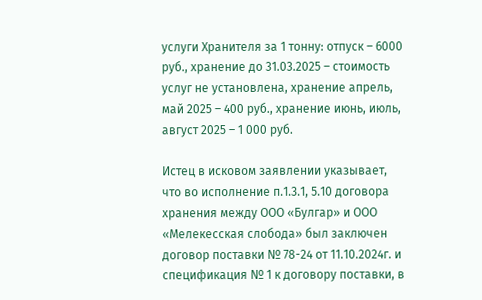услуги Хранителя за 1 тонну: отпуск – 6000 руб., хранение до 31.03.2025 – стоимость услуг не установлена, хранение апрель, май 2025 – 400 руб., хранение июнь, июль, август 2025 – 1 000 руб.

Истец в исковом заявлении указывает, что во исполнение п.1.3.1, 5.10 договора хранения между ООО «Булгар» и ООО «Мелекесская слобода» был заключен договор поставки № 78-24 от 11.10.2024г. и спецификация № 1 к договору поставки, в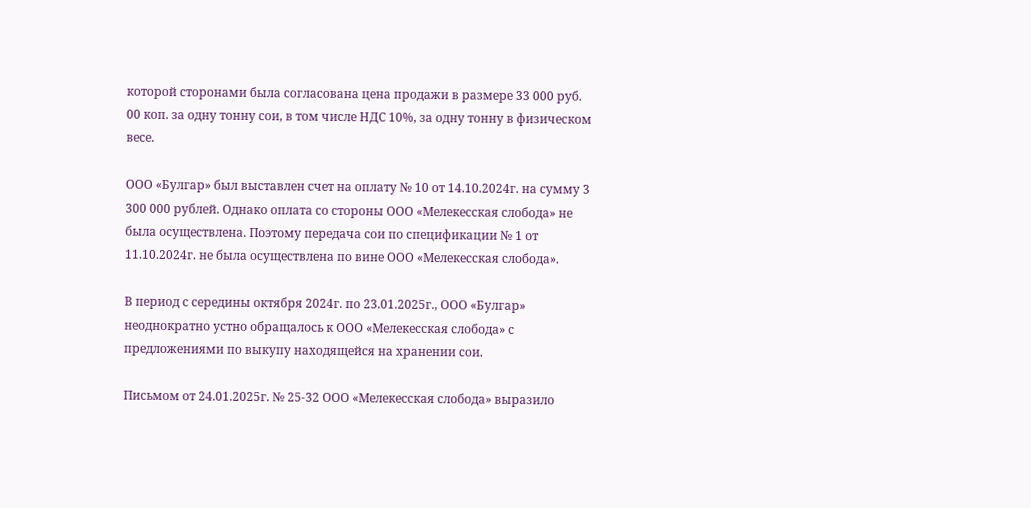которой сторонами была согласована цена продажи в размере 33 000 руб. 00 коп. за одну тонну сои, в том числе НДС 10%, за одну тонну в физическом весе.

ООО «Булгар» был выставлен счет на оплату № 10 от 14.10.2024г. на сумму 3 300 000 рублей. Однако оплата со стороны ООО «Мелекесская слобода» не была осуществлена. Поэтому передача сои по спецификации № 1 от 11.10.2024г. не была осуществлена по вине ООО «Мелекесская слобода».

В период с середины октября 2024г. по 23.01.2025г., ООО «Булгар» неоднократно устно обращалось к ООО «Мелекесская слобода» с предложениями по выкупу находящейся на хранении сои.

Письмом от 24.01.2025г. № 25-32 ООО «Мелекесская слобода» выразило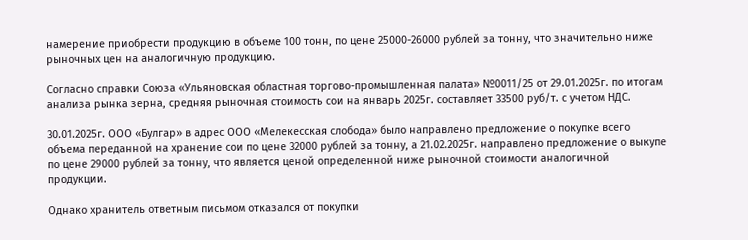намерение приобрести продукцию в объеме 100 тонн, по цене 25000-26000 рублей за тонну, что значительно ниже рыночных цен на аналогичную продукцию.

Согласно справки Союза «Ульяновская областная торгово-промышленная палата» №0011/25 от 29.01.2025г. по итогам анализа рынка зерна, средняя рыночная стоимость сои на январь 2025г. составляет 33500 руб/т. с учетом НДС.

30.01.2025г. ООО «Булгар» в адрес ООО «Мелекесская слобода» было направлено предложение о покупке всего объема переданной на хранение сои по цене 32000 рублей за тонну, а 21.02.2025г. направлено предложение о выкупе по цене 29000 рублей за тонну, что является ценой определенной ниже рыночной стоимости аналогичной продукции.

Однако хранитель ответным письмом отказался от покупки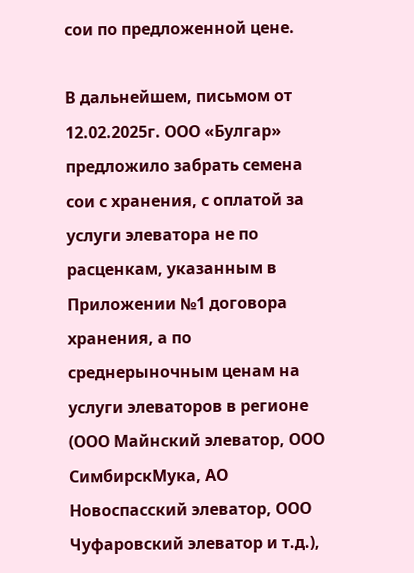сои по предложенной цене.

В дальнейшем, письмом от 12.02.2025г. ООО «Булгар» предложило забрать семена сои с хранения, с оплатой за услуги элеватора не по расценкам, указанным в Приложении №1 договора хранения, а по среднерыночным ценам на услуги элеваторов в регионе (ООО Майнский элеватор, ООО СимбирскМука, АО Новоспасский элеватор, ООО Чуфаровский элеватор и т.д.),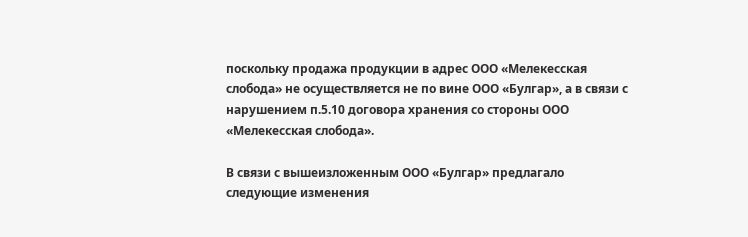поскольку продажа продукции в адрес ООО «Мелекесская слобода» не осуществляется не по вине ООО «Булгар», а в связи с нарушением п.5.10 договора хранения со стороны ООО «Мелекесская слобода».

В связи с вышеизложенным ООО «Булгар» предлагало следующие изменения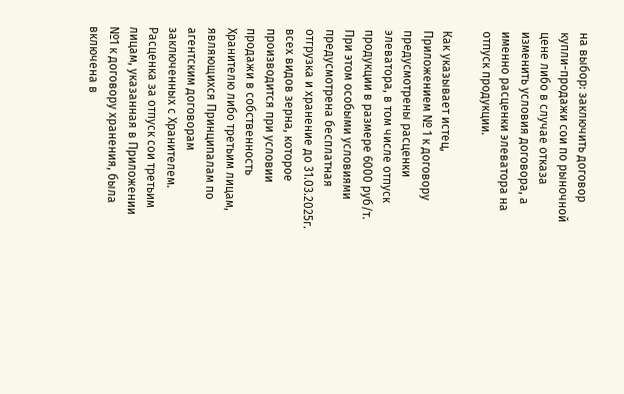на выбор: заключить договор купли-продажи сои по рыночной цене либо в случае отказа изменить условия договора, а именно расценки элеватора на отпуск продукции.

Как указывает истец, Приложением № 1 к договору предусмотрены расценки элеватора, в том числе отпуск продукции в размере 6000 руб/т. При этом особыми условиями предусмотрена бесплатная отгрузка и хранение до 31.03.2025г. всех видов зерна, которое производится при условии продажи в собственность Хранителю либо третьим лицам, являющихся Принципалам по агентским договорам заключенных с Хранителем. Расценка за отпуск сои третьим лицам, указанная в Приложении №1 к договору хранения, была включена в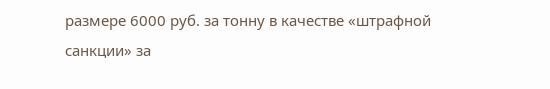размере 6000 руб. за тонну в качестве «штрафной санкции» за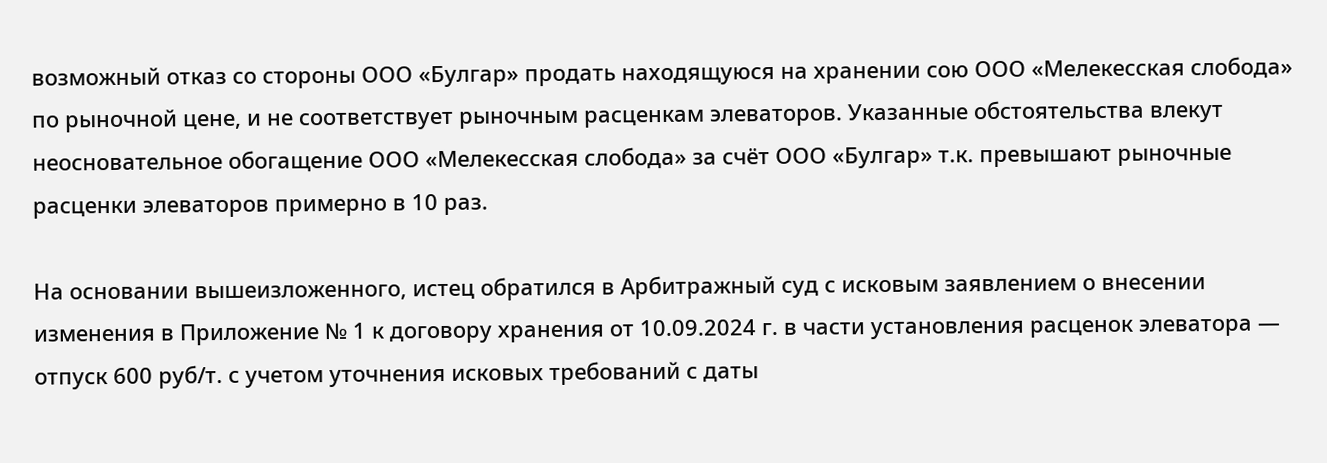возможный отказ со стороны ООО «Булгар» продать находящуюся на хранении сою ООО «Мелекесская слобода» по рыночной цене, и не соответствует рыночным расценкам элеваторов. Указанные обстоятельства влекут неосновательное обогащение ООО «Мелекесская слобода» за счёт ООО «Булгар» т.к. превышают рыночные расценки элеваторов примерно в 10 раз.

На основании вышеизложенного, истец обратился в Арбитражный суд с исковым заявлением о внесении изменения в Приложение № 1 к договору хранения от 10.09.2024 г. в части установления расценок элеватора — отпуск 600 руб/т. с учетом уточнения исковых требований с даты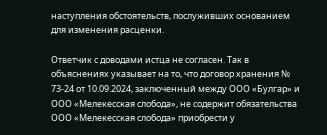наступления обстоятельств, послуживших основанием для изменения расценки.

Ответчик с доводами истца не согласен. Так в объяснениях указывает на то, что договор хранения № 73-24 от 10.09.2024, заключенный между ООО «Булгар» и ООО «Мелекесская слобода», не содержит обязательства ООО «Мелекесская слобода» приобрести у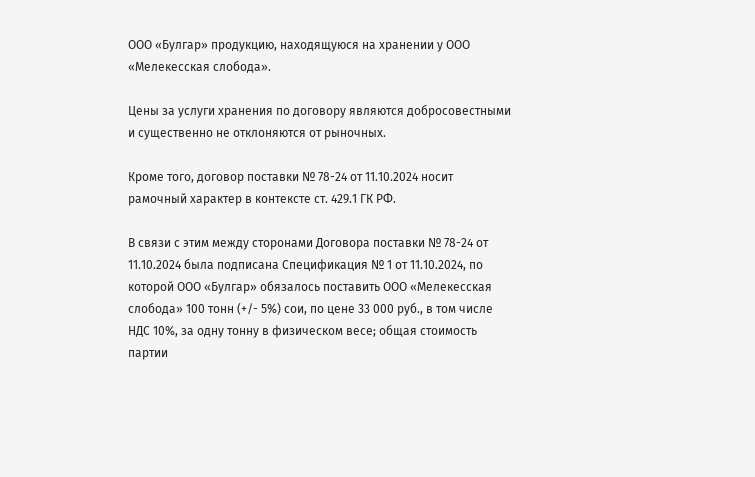ООО «Булгар» продукцию, находящуюся на хранении у ООО «Мелекесская слобода».

Цены за услуги хранения по договору являются добросовестными и существенно не отклоняются от рыночных.

Кроме того, договор поставки № 78-24 от 11.10.2024 носит рамочный характер в контексте ст. 429.1 ГК РФ.

В связи с этим между сторонами Договора поставки № 78-24 от 11.10.2024 была подписана Спецификация № 1 от 11.10.2024, по которой ООО «Булгар» обязалось поставить ООО «Мелекесская слобода» 100 тонн (+/- 5%) сои, по цене 33 000 руб., в том числе НДС 10%, за одну тонну в физическом весе; общая стоимость партии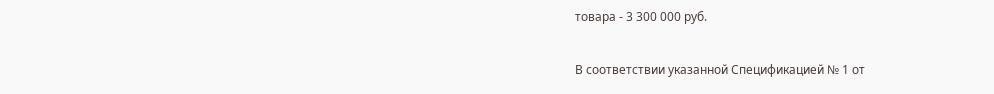товара - 3 300 000 руб.

В соответствии указанной Спецификацией № 1 от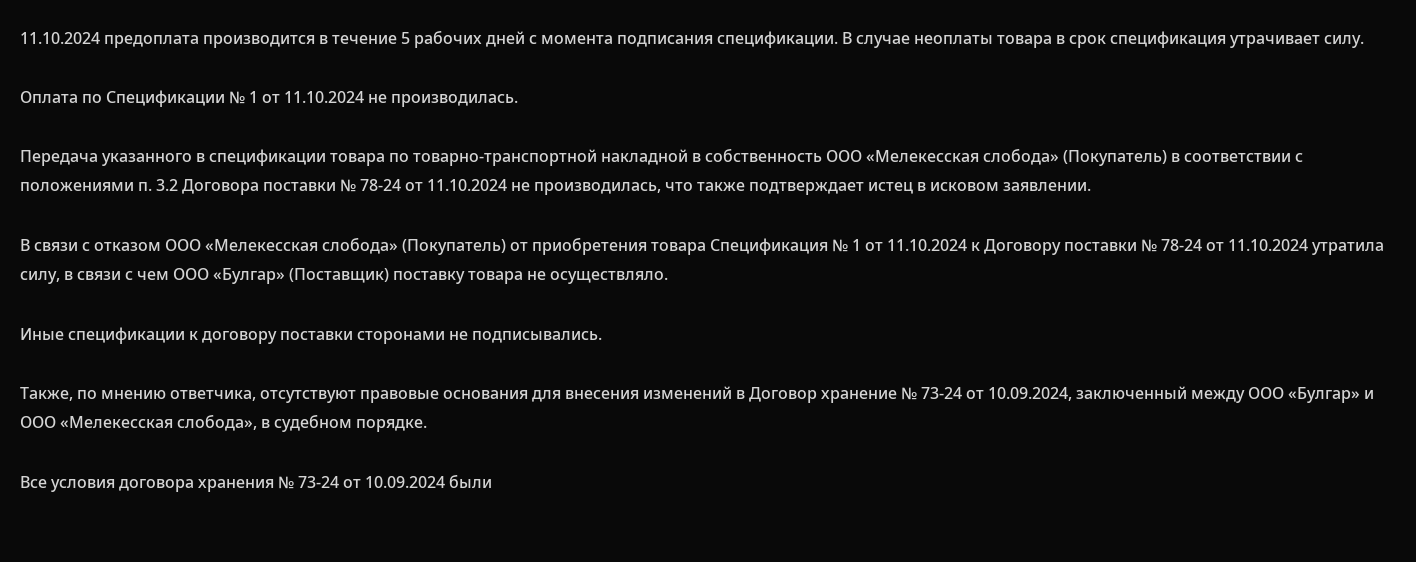11.10.2024 предоплата производится в течение 5 рабочих дней с момента подписания спецификации. В случае неоплаты товара в срок спецификация утрачивает силу.

Оплата по Спецификации № 1 от 11.10.2024 не производилась.

Передача указанного в спецификации товара по товарно-транспортной накладной в собственность ООО «Мелекесская слобода» (Покупатель) в соответствии с положениями п. 3.2 Договора поставки № 78-24 от 11.10.2024 не производилась, что также подтверждает истец в исковом заявлении.

В связи с отказом ООО «Мелекесская слобода» (Покупатель) от приобретения товара Спецификация № 1 от 11.10.2024 к Договору поставки № 78-24 от 11.10.2024 утратила силу, в связи с чем ООО «Булгар» (Поставщик) поставку товара не осуществляло.

Иные спецификации к договору поставки сторонами не подписывались.

Также, по мнению ответчика, отсутствуют правовые основания для внесения изменений в Договор хранение № 73-24 от 10.09.2024, заключенный между ООО «Булгар» и ООО «Мелекесская слобода», в судебном порядке.

Все условия договора хранения № 73-24 от 10.09.2024 были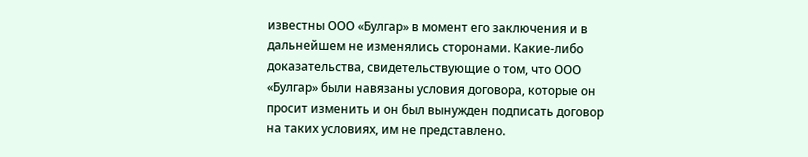известны ООО «Булгар» в момент его заключения и в дальнейшем не изменялись сторонами. Какие-либо доказательства, свидетельствующие о том, что ООО «Булгар» были навязаны условия договора, которые он просит изменить и он был вынужден подписать договор на таких условиях, им не представлено.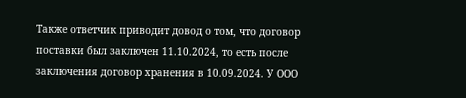Также ответчик приводит довод о том, что договор поставки был заключен 11.10.2024, то есть после заключения договор хранения в 10.09.2024. У ООО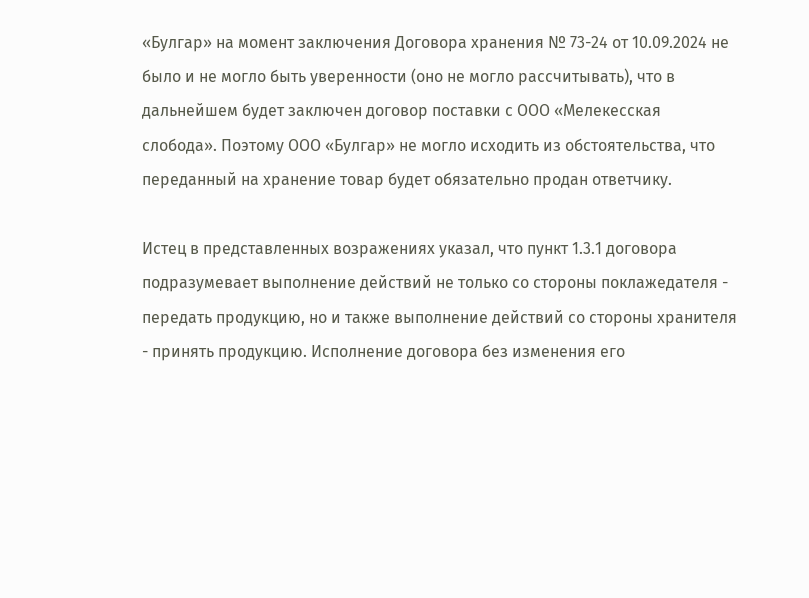«Булгар» на момент заключения Договора хранения № 73-24 от 10.09.2024 не было и не могло быть уверенности (оно не могло рассчитывать), что в дальнейшем будет заключен договор поставки с ООО «Мелекесская слобода». Поэтому ООО «Булгар» не могло исходить из обстоятельства, что переданный на хранение товар будет обязательно продан ответчику.

Истец в представленных возражениях указал, что пункт 1.3.1 договора подразумевает выполнение действий не только со стороны поклажедателя - передать продукцию, но и также выполнение действий со стороны хранителя - принять продукцию. Исполнение договора без изменения его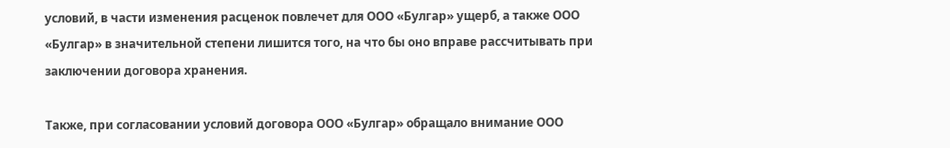условий, в части изменения расценок повлечет для ООО «Булгар» ущерб, а также ООО «Булгар» в значительной степени лишится того, на что бы оно вправе рассчитывать при заключении договора хранения.

Также, при согласовании условий договора ООО «Булгар» обращало внимание ООО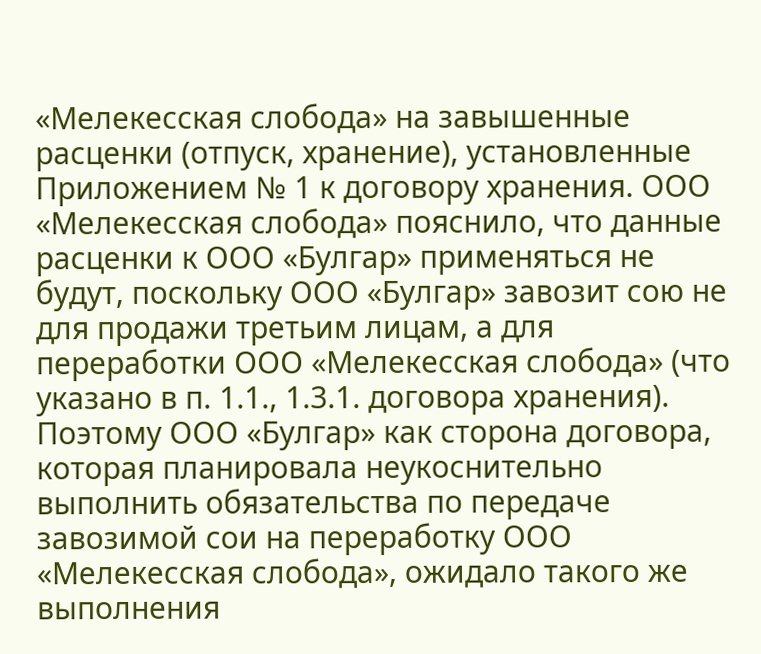«Мелекесская слобода» на завышенные расценки (отпуск, хранение), установленные Приложением № 1 к договору хранения. ООО «Мелекесская слобода» пояснило, что данные расценки к ООО «Булгар» применяться не будут, поскольку ООО «Булгар» завозит сою не для продажи третьим лицам, а для переработки ООО «Мелекесская слобода» (что указано в п. 1.1., 1.3.1. договора хранения). Поэтому ООО «Булгар» как сторона договора, которая планировала неукоснительно выполнить обязательства по передаче завозимой сои на переработку ООО «Мелекесская слобода», ожидало такого же выполнения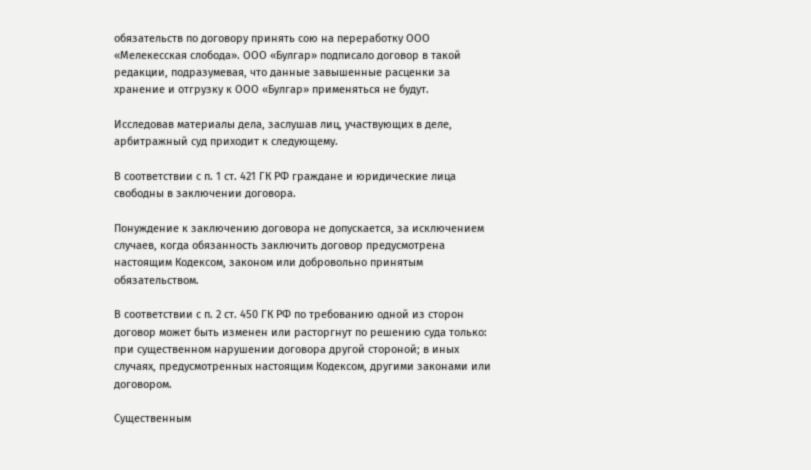обязательств по договору принять сою на переработку ООО «Мелекесская слобода». ООО «Булгар» подписало договор в такой редакции, подразумевая, что данные завышенные расценки за хранение и отгрузку к ООО «Булгар» применяться не будут.

Исследовав материалы дела, заслушав лиц, участвующих в деле, арбитражный суд приходит к следующему.

В соответствии с п. 1 ст. 421 ГК РФ граждане и юридические лица свободны в заключении договора.

Понуждение к заключению договора не допускается, за исключением случаев, когда обязанность заключить договор предусмотрена настоящим Кодексом, законом или добровольно принятым обязательством.

В соответствии с п. 2 ст. 450 ГК РФ по требованию одной из сторон договор может быть изменен или расторгнут по решению суда только: при существенном нарушении договора другой стороной; в иных случаях, предусмотренных настоящим Кодексом, другими законами или договором.

Существенным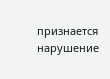признается нарушение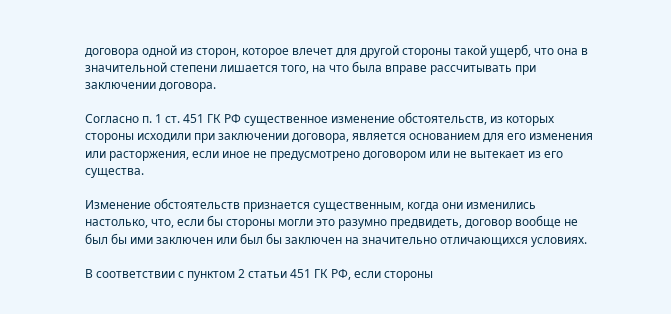договора одной из сторон, которое влечет для другой стороны такой ущерб, что она в значительной степени лишается того, на что была вправе рассчитывать при заключении договора.

Согласно п. 1 ст. 451 ГК РФ существенное изменение обстоятельств, из которых стороны исходили при заключении договора, является основанием для его изменения или расторжения, если иное не предусмотрено договором или не вытекает из его существа.

Изменение обстоятельств признается существенным, когда они изменились настолько, что, если бы стороны могли это разумно предвидеть, договор вообще не был бы ими заключен или был бы заключен на значительно отличающихся условиях.

В соответствии с пунктом 2 статьи 451 ГК РФ, если стороны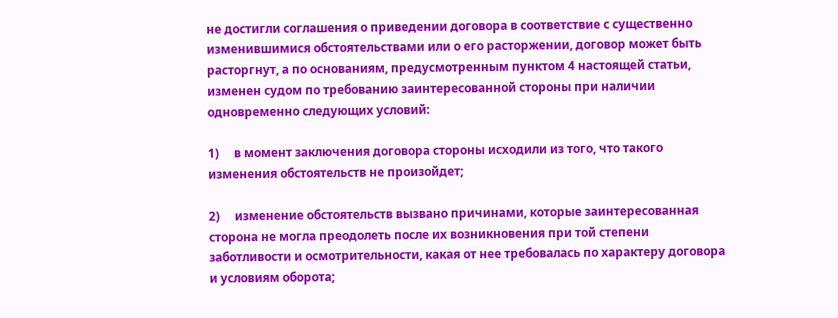не достигли соглашения о приведении договора в соответствие с существенно изменившимися обстоятельствами или о его расторжении, договор может быть расторгнут, а по основаниям, предусмотренным пунктом 4 настоящей статьи, изменен судом по требованию заинтересованной стороны при наличии одновременно следующих условий:

1)     в момент заключения договора стороны исходили из того, что такого изменения обстоятельств не произойдет;

2)     изменение обстоятельств вызвано причинами, которые заинтересованная сторона не могла преодолеть после их возникновения при той степени заботливости и осмотрительности, какая от нее требовалась по характеру договора и условиям оборота;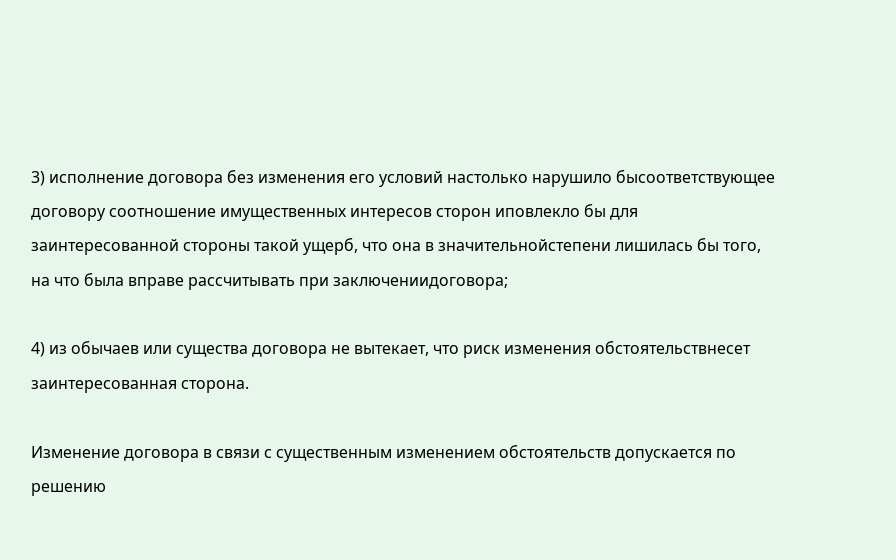3) исполнение договора без изменения его условий настолько нарушило бысоответствующее договору соотношение имущественных интересов сторон иповлекло бы для заинтересованной стороны такой ущерб, что она в значительнойстепени лишилась бы того, на что была вправе рассчитывать при заключениидоговора;

4) из обычаев или существа договора не вытекает, что риск изменения обстоятельствнесет заинтересованная сторона.

Изменение договора в связи с существенным изменением обстоятельств допускается по решению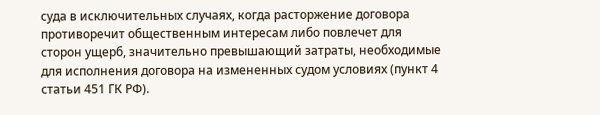суда в исключительных случаях, когда расторжение договора противоречит общественным интересам либо повлечет для сторон ущерб, значительно превышающий затраты, необходимые для исполнения договора на измененных судом условиях (пункт 4 статьи 451 ГК РФ).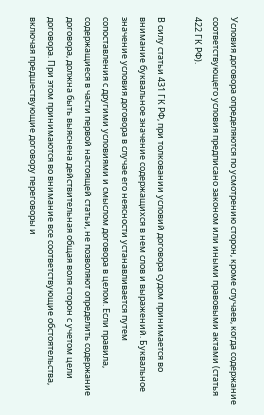Условия договора определяются по усмотрению сторон, кроме случаев, когда содержание соответствующего условия предписано законом или иными правовыми актами (статья 422 ГК РФ).

В силу статьи 431 ГК РФ, при толковании условий договора судом принимается во внимание буквальное значение содержащихся в нем слов и выражений. Буквальное значение условия договора в случае его неясности устанавливается путем сопоставления с другими условиями и смыслом договора в целом. Если правила, содержащиеся в части первой настоящей статьи, не позволяют определить содержание договора, должна быть выяснена действительная общая воля сторон с учетом цели договора. При этом принимаются во внимание все соответствующие обстоятельства, включая предшествующие договору переговоры и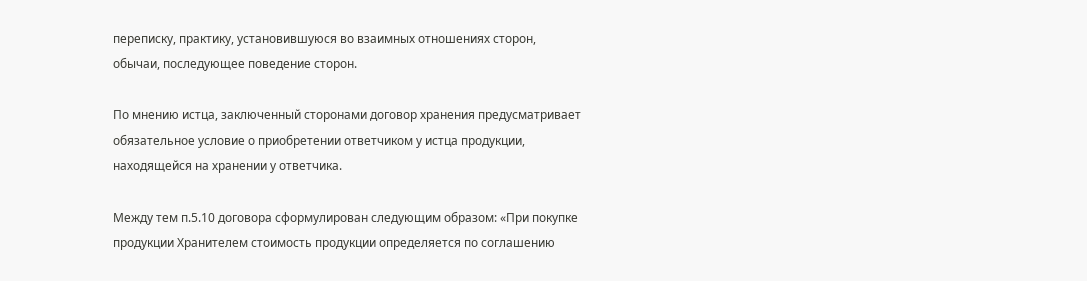переписку, практику, установившуюся во взаимных отношениях сторон, обычаи, последующее поведение сторон.

По мнению истца, заключенный сторонами договор хранения предусматривает обязательное условие о приобретении ответчиком у истца продукции, находящейся на хранении у ответчика.

Между тем п.5.10 договора сформулирован следующим образом: «При покупке продукции Хранителем стоимость продукции определяется по соглашению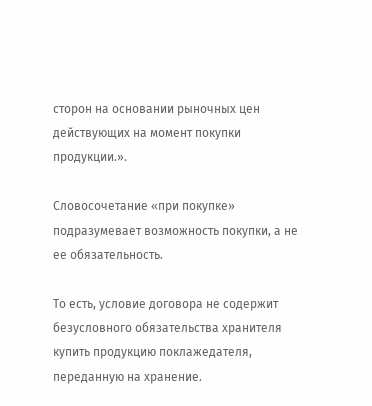сторон на основании рыночных цен действующих на момент покупки продукции.».

Словосочетание «при покупке» подразумевает возможность покупки, а не ее обязательность.

То есть, условие договора не содержит безусловного обязательства хранителя купить продукцию поклажедателя, переданную на хранение.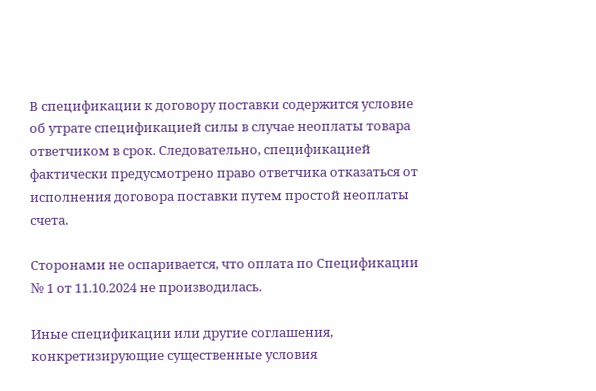В спецификации к договору поставки содержится условие об утрате спецификацией силы в случае неоплаты товара ответчиком в срок. Следовательно, спецификацией фактически предусмотрено право ответчика отказаться от исполнения договора поставки путем простой неоплаты счета.

Сторонами не оспаривается, что оплата по Спецификации № 1 от 11.10.2024 не производилась.

Иные спецификации или другие соглашения, конкретизирующие существенные условия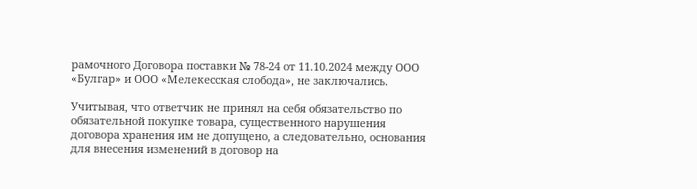рамочного Договора поставки № 78-24 от 11.10.2024 между ООО «Булгар» и ООО «Мелекесская слобода», не заключались.

Учитывая, что ответчик не принял на себя обязательство по обязательной покупке товара, существенного нарушения договора хранения им не допущено, а следовательно, основания для внесения изменений в договор на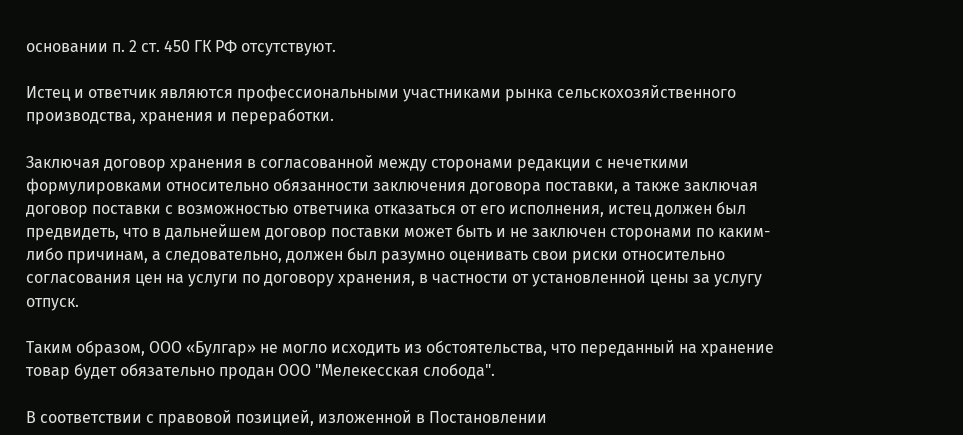основании п. 2 ст. 450 ГК РФ отсутствуют.

Истец и ответчик являются профессиональными участниками рынка сельскохозяйственного производства, хранения и переработки.

Заключая договор хранения в согласованной между сторонами редакции с нечеткими формулировками относительно обязанности заключения договора поставки, а также заключая договор поставки с возможностью ответчика отказаться от его исполнения, истец должен был предвидеть, что в дальнейшем договор поставки может быть и не заключен сторонами по каким-либо причинам, а следовательно, должен был разумно оценивать свои риски относительно согласования цен на услуги по договору хранения, в частности от установленной цены за услугу отпуск.

Таким образом, ООО «Булгар» не могло исходить из обстоятельства, что переданный на хранение товар будет обязательно продан ООО "Мелекесская слобода".

В соответствии с правовой позицией, изложенной в Постановлении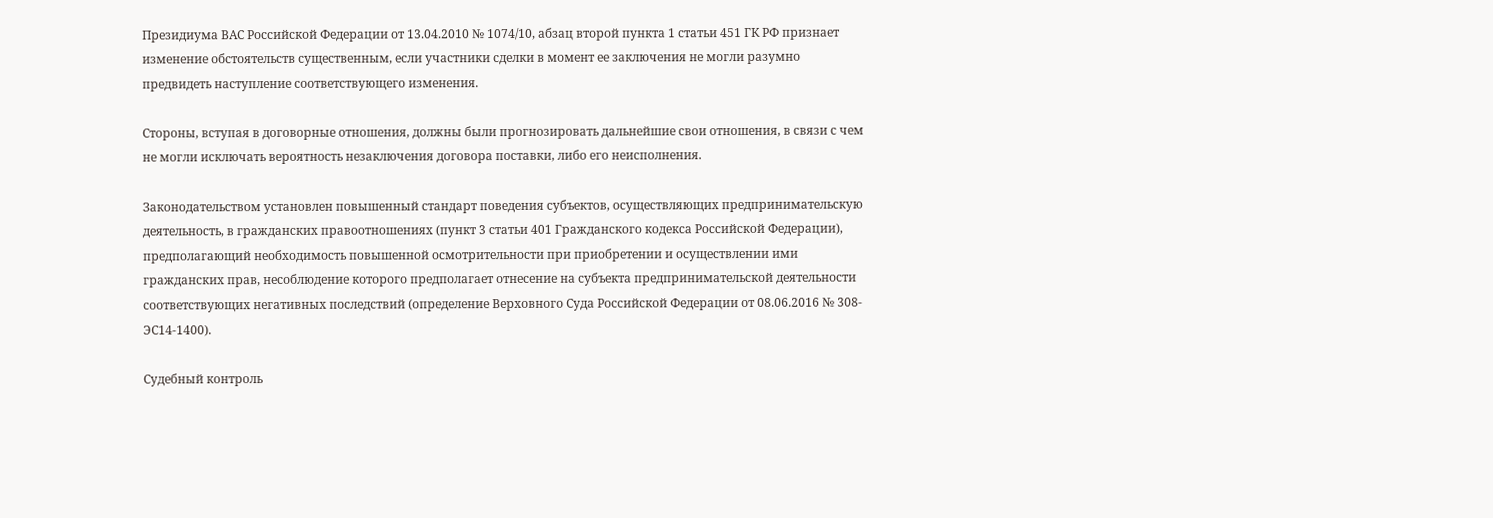Президиума ВАС Российской Федерации от 13.04.2010 № 1074/10, абзац второй пункта 1 статьи 451 ГК РФ признает изменение обстоятельств существенным, если участники сделки в момент ее заключения не могли разумно предвидеть наступление соответствующего изменения.

Стороны, вступая в договорные отношения, должны были прогнозировать дальнейшие свои отношения, в связи с чем не могли исключать вероятность незаключения договора поставки, либо его неисполнения.

Законодательством установлен повышенный стандарт поведения субъектов, осуществляющих предпринимательскую деятельность, в гражданских правоотношениях (пункт 3 статьи 401 Гражданского кодекса Российской Федерации), предполагающий необходимость повышенной осмотрительности при приобретении и осуществлении ими гражданских прав, несоблюдение которого предполагает отнесение на субъекта предпринимательской деятельности соответствующих негативных последствий (определение Верховного Суда Российской Федерации от 08.06.2016 № 308-ЭС14-1400).

Судебный контроль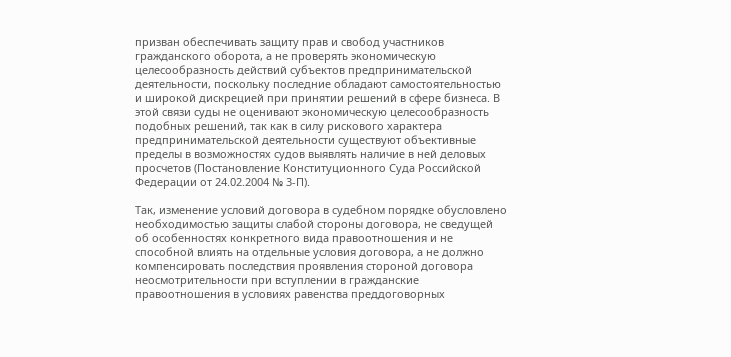призван обеспечивать защиту прав и свобод участников гражданского оборота, а не проверять экономическую целесообразность действий субъектов предпринимательской деятельности, поскольку последние обладают самостоятельностью и широкой дискрецией при принятии решений в сфере бизнеса. В этой связи суды не оценивают экономическую целесообразность подобных решений, так как в силу рискового характера предпринимательской деятельности существуют объективные пределы в возможностях судов выявлять наличие в ней деловых просчетов (Постановление Конституционного Суда Российской Федерации от 24.02.2004 № 3-П).

Так, изменение условий договора в судебном порядке обусловлено необходимостью защиты слабой стороны договора, не сведущей об особенностях конкретного вида правоотношения и не способной влиять на отдельные условия договора, а не должно компенсировать последствия проявления стороной договора неосмотрительности при вступлении в гражданские правоотношения в условиях равенства преддоговорных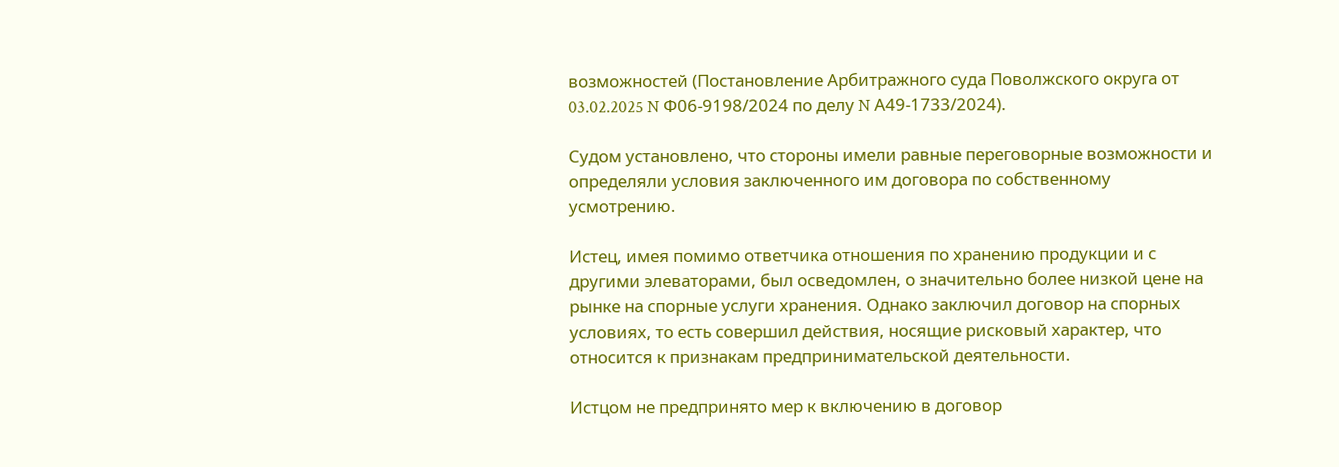возможностей (Постановление Арбитражного суда Поволжского округа от 03.02.2025 N Ф06-9198/2024 по делу N А49-1733/2024).

Судом установлено, что стороны имели равные переговорные возможности и определяли условия заключенного им договора по собственному усмотрению.

Истец, имея помимо ответчика отношения по хранению продукции и с другими элеваторами, был осведомлен, о значительно более низкой цене на рынке на спорные услуги хранения. Однако заключил договор на спорных условиях, то есть совершил действия, носящие рисковый характер, что относится к признакам предпринимательской деятельности.

Истцом не предпринято мер к включению в договор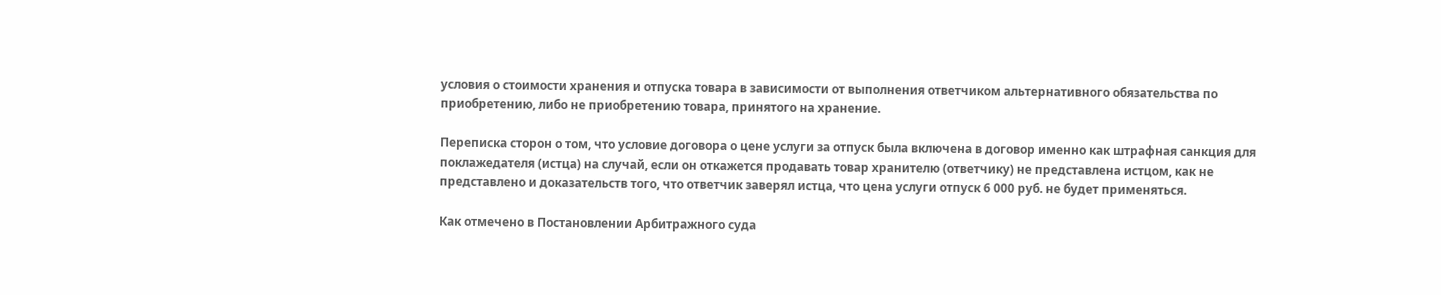условия о стоимости хранения и отпуска товара в зависимости от выполнения ответчиком альтернативного обязательства по приобретению, либо не приобретению товара, принятого на хранение.

Переписка сторон о том, что условие договора о цене услуги за отпуск была включена в договор именно как штрафная санкция для поклажедателя (истца) на случай, если он откажется продавать товар хранителю (ответчику) не представлена истцом, как не представлено и доказательств того, что ответчик заверял истца, что цена услуги отпуск 6 000 руб. не будет применяться.

Как отмечено в Постановлении Арбитражного суда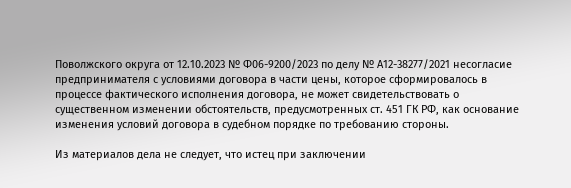Поволжского округа от 12.10.2023 № Ф06-9200/2023 по делу № А12-38277/2021 несогласие предпринимателя с условиями договора в части цены, которое сформировалось в процессе фактического исполнения договора, не может свидетельствовать о существенном изменении обстоятельств, предусмотренных ст. 451 ГК РФ, как основание изменения условий договора в судебном порядке по требованию стороны.

Из материалов дела не следует, что истец при заключении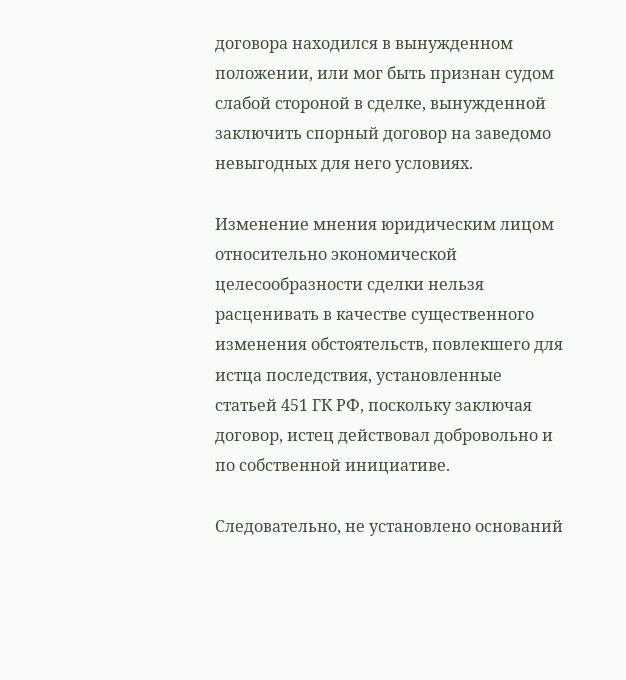договора находился в вынужденном положении, или мог быть признан судом слабой стороной в сделке, вынужденной заключить спорный договор на заведомо невыгодных для него условиях.

Изменение мнения юридическим лицом относительно экономической целесообразности сделки нельзя расценивать в качестве существенного изменения обстоятельств, повлекшего для истца последствия, установленные статьей 451 ГК РФ, поскольку заключая договор, истец действовал добровольно и по собственной инициативе.

Следовательно, не установлено оснований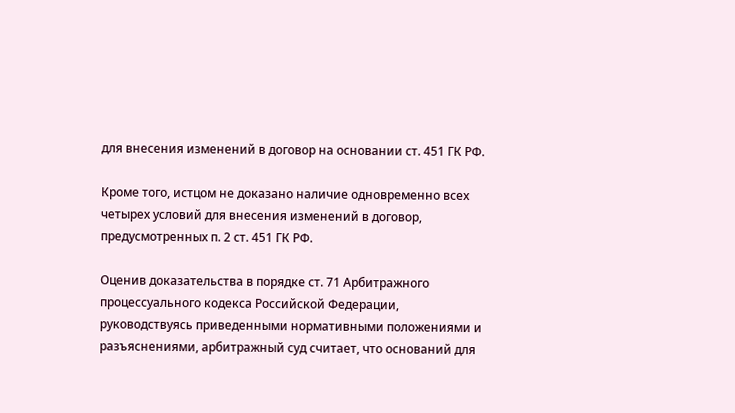для внесения изменений в договор на основании ст. 451 ГК РФ.

Кроме того, истцом не доказано наличие одновременно всех четырех условий для внесения изменений в договор, предусмотренных п. 2 ст. 451 ГК РФ.

Оценив доказательства в порядке ст. 71 Арбитражного процессуального кодекса Российской Федерации, руководствуясь приведенными нормативными положениями и разъяснениями, арбитражный суд считает, что оснований для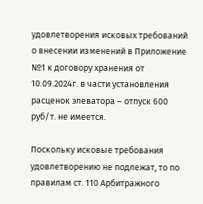удовлетворения исковых требований о внесении изменений в Приложение №1 к договору хранения от 10.09.2024г. в части установления расценок элеватора – отпуск 600 руб/т. не имеется.

Поскольку исковые требования удовлетворению не подлежат, то по правилам ст. 110 Арбитражного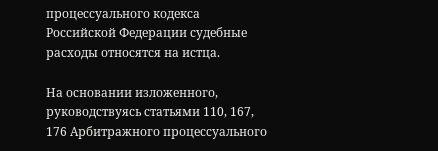процессуального кодекса Российской Федерации судебные расходы относятся на истца.

На основании изложенного, руководствуясь статьями 110, 167, 176 Арбитражного процессуального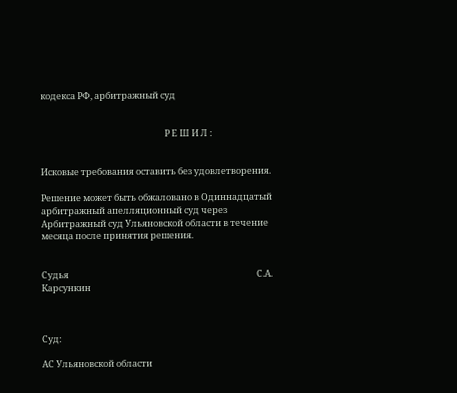кодекса РФ, арбитражный суд


                                                              Р Е Ш И Л :


Исковые требования оставить без удовлетворения.

Решение может быть обжаловано в Одиннадцатый арбитражный апелляционный суд через Арбитражный суд Ульяновской области в течение месяца после принятия решения.


Судья                                                                                              С.А. Карсункин



Суд:

АС Ульяновской области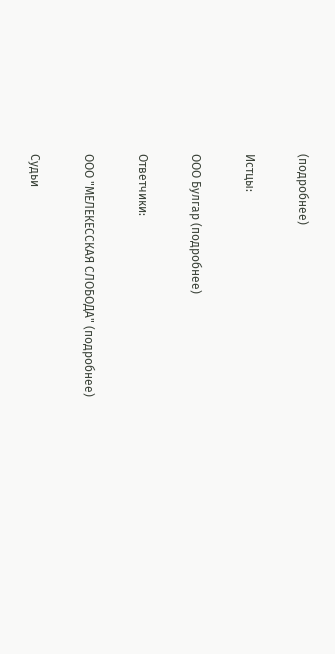(подробнее)

Истцы:

ООО Булгар (подробнее)

Ответчики:

ООО "МЕЛЕКЕССКАЯ СЛОБОДА" (подробнее)

Судьи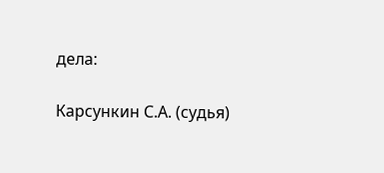дела:

Карсункин С.А. (судья)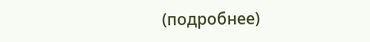(подробнее)